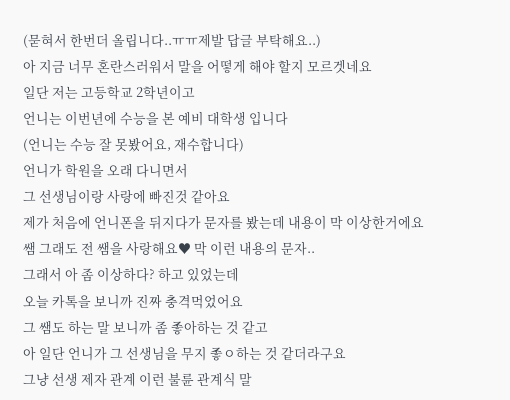(묻혀서 한번더 올립니다..ㅠㅠ제발 답글 부탁해요..)
아 지금 너무 혼란스러워서 말을 어떻게 해야 할지 모르겟네요
일단 저는 고등학교 2학년이고
언니는 이번년에 수능을 본 예비 대학생 입니다
(언니는 수능 잘 못봤어요, 재수합니다)
언니가 학원을 오래 다니면서
그 선생님이랑 사랑에 빠진것 같아요
제가 처음에 언니폰을 뒤지다가 문자를 봤는데 내용이 막 이상한거에요
쌤 그래도 전 쌤을 사랑해요♥ 막 이런 내용의 문자..
그래서 아 좀 이상하다? 하고 있었는데
오늘 카톡을 보니까 진짜 충격먹었어요
그 쌤도 하는 말 보니까 좀 좋아하는 것 같고
아 일단 언니가 그 선생님을 무지 좋ㅇ하는 것 같더라구요
그냥 선생 제자 관계 이런 불륜 관계식 말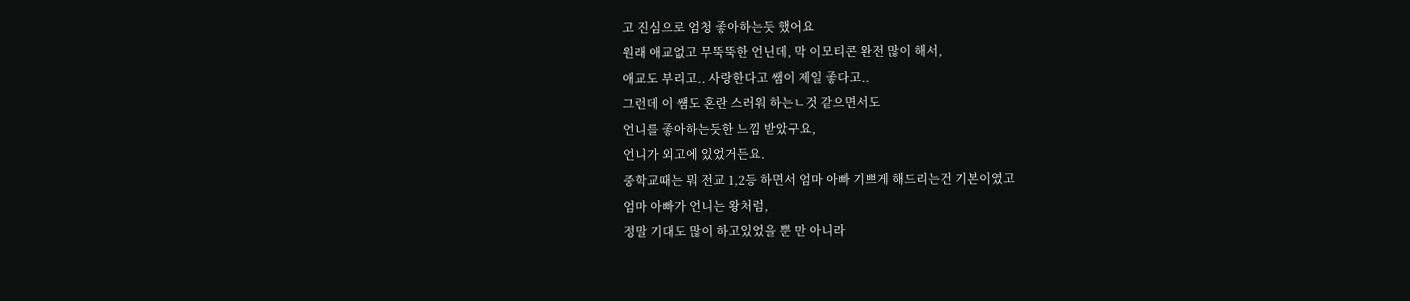고 진심으로 엄청 좋아하는듯 했어요
원래 애교없고 무뚝뚝한 언닌데, 막 이모티콘 완전 많이 해서,
애교도 부리고.. 사랑한다고 쌤이 제일 좋다고..
그런데 이 썜도 혼란 스러워 하는ㄴ것 같으면서도
언니를 좋아하는듯한 느낌 받았구요,
언니가 외고에 있었거든요.
중학교때는 뭐 전교 1,2등 하면서 엄마 아빠 기쁘게 해드리는건 기본이였고
엄마 아빠가 언니는 왕처럼,
정말 기대도 많이 하고있었을 뿐 만 아니라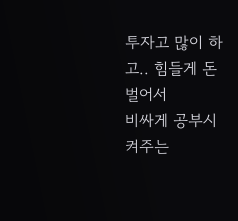투자고 많이 하고.. 힘들게 돈 벌어서
비싸게 공부시켜주는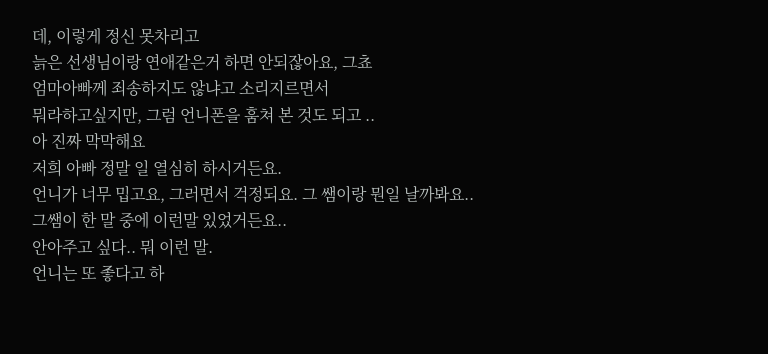데, 이렇게 정신 못차리고
늙은 선생님이랑 연애같은거 하면 안되잖아요, 그쵸
엄마아빠께 죄송하지도 않냐고 소리지르면서
뭐라하고싶지만, 그럼 언니폰을 훔쳐 본 것도 되고 ..
아 진짜 막막해요
저희 아빠 정말 일 열심히 하시거든요.
언니가 너무 밉고요, 그러면서 걱정되요. 그 쌤이랑 뭔일 날까봐요..
그쌤이 한 말 중에 이런말 있었거든요..
안아주고 싶다.. 뭐 이런 말.
언니는 또 좋다고 하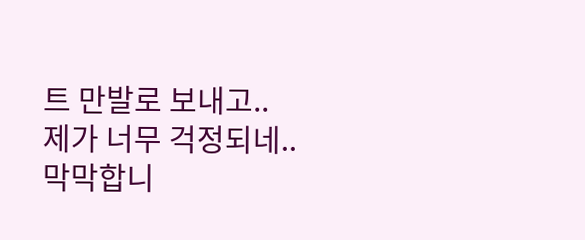트 만발로 보내고..
제가 너무 걱정되네.. 막막합니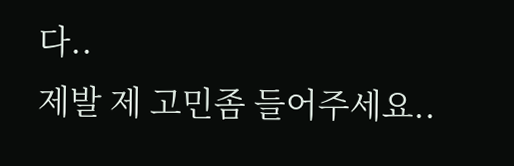다..
제발 제 고민좀 들어주세요..